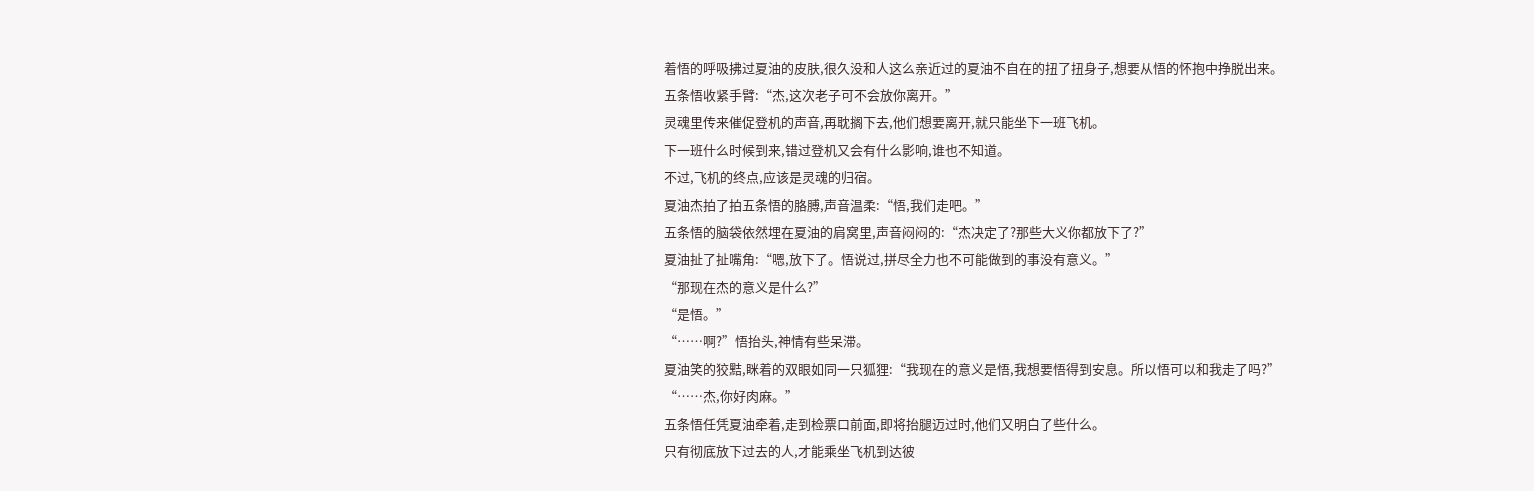着悟的呼吸拂过夏油的皮肤,很久没和人这么亲近过的夏油不自在的扭了扭身子,想要从悟的怀抱中挣脱出来。
五条悟收紧手臂:“杰,这次老子可不会放你离开。”
灵魂里传来催促登机的声音,再耽搁下去,他们想要离开,就只能坐下一班飞机。
下一班什么时候到来,错过登机又会有什么影响,谁也不知道。
不过,飞机的终点,应该是灵魂的归宿。
夏油杰拍了拍五条悟的胳膊,声音温柔:“悟,我们走吧。”
五条悟的脑袋依然埋在夏油的肩窝里,声音闷闷的:“杰决定了?那些大义你都放下了?”
夏油扯了扯嘴角:“嗯,放下了。悟说过,拼尽全力也不可能做到的事没有意义。”
“那现在杰的意义是什么?”
“是悟。”
“……啊?”悟抬头,神情有些呆滞。
夏油笑的狡黠,眯着的双眼如同一只狐狸:“我现在的意义是悟,我想要悟得到安息。所以悟可以和我走了吗?”
“……杰,你好肉麻。”
五条悟任凭夏油牵着,走到检票口前面,即将抬腿迈过时,他们又明白了些什么。
只有彻底放下过去的人,才能乘坐飞机到达彼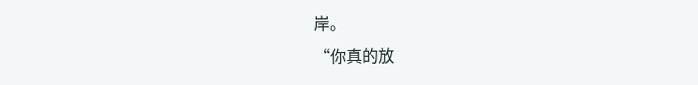岸。
“你真的放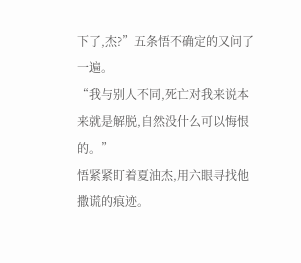下了,杰?”五条悟不确定的又问了一遍。
“我与别人不同,死亡对我来说本来就是解脱,自然没什么可以悔恨的。”
悟紧紧盯着夏油杰,用六眼寻找他撒谎的痕迹。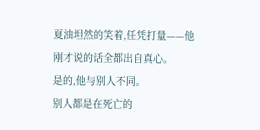夏油坦然的笑着,任凭打量——他刚才说的话全都出自真心。
是的,他与别人不同。
别人都是在死亡的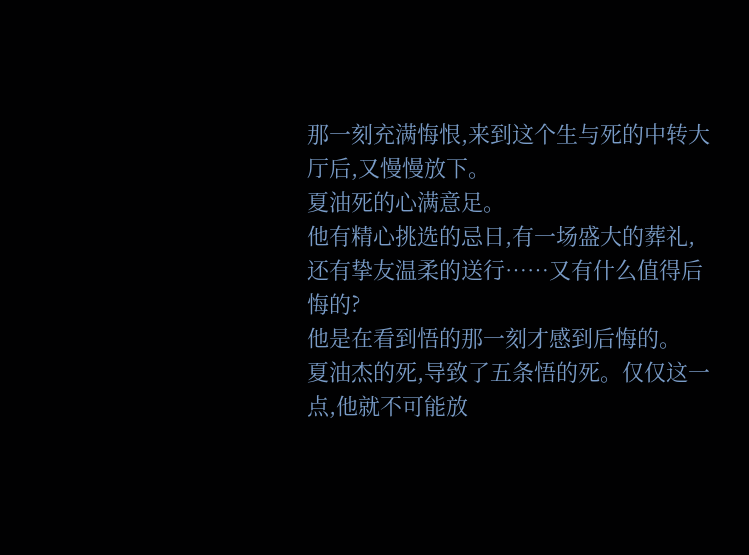那一刻充满悔恨,来到这个生与死的中转大厅后,又慢慢放下。
夏油死的心满意足。
他有精心挑选的忌日,有一场盛大的葬礼,还有挚友温柔的送行……又有什么值得后悔的?
他是在看到悟的那一刻才感到后悔的。
夏油杰的死,导致了五条悟的死。仅仅这一点,他就不可能放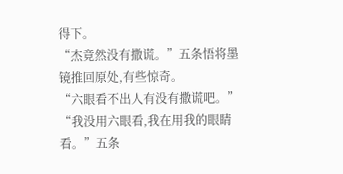得下。
“杰竟然没有撒谎。”五条悟将墨镜推回原处,有些惊奇。
“六眼看不出人有没有撒谎吧。”
“我没用六眼看,我在用我的眼睛看。”五条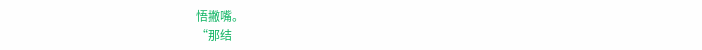悟撇嘴。
“那结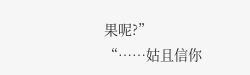果呢?”
“……姑且信你